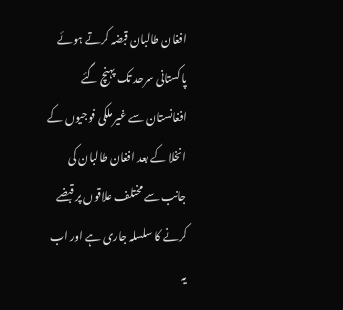افغان طالبان قبضہ کرتے ہوئے پاکستانی سرحد تک پہنچ گئے
افغانستان سے غیر ملکی فوجیوں کے انخلا کے بعد افغان طالبان کی جانب سے مختلف علاقوں پر قبضے کرنے کا سلسلہ جاری ہے اور اب یہ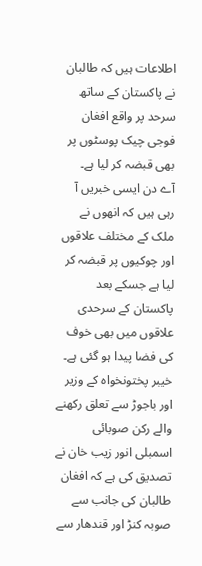اطلاعات ہیں کہ طالبان نے پاکستان کے ساتھ سرحد پر واقع افغان فوجی چیک پوسٹوں پر بھی قبضہ کر لیا ہے۔
آے دن ایسی خبریں آ رہی ہیں کہ انھوں نے ملک کے مختلف علاقوں اور چوکیوں پر قبضہ کر لیا ہے جسکے بعد پاکستان کے سرحدی علاقوں میں بھی خوف کی فضا پیدا ہو گئی ہے۔
خیبر پختونخواہ کے وزیر اور باجوڑ سے تعلق رکھنے والے رکن صوبائی اسمبلی انور زیب خان نے تصدیق کی ہے کہ افغان طالبان کی جانب سے صوبہ کنڑ اور قندھار سے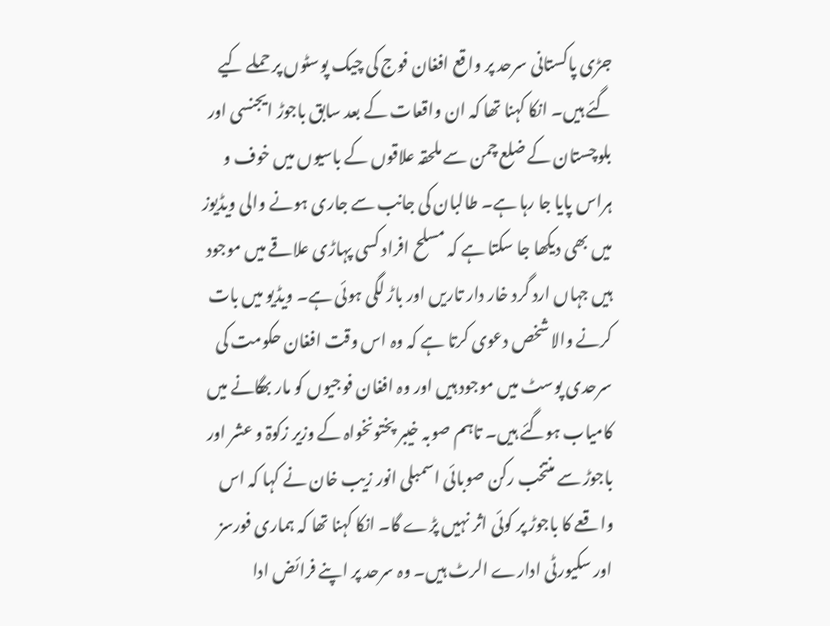جڑی پاکستانی سرحد پر واقع افغان فوج کی چیک پوسٹوں پر حملے کیے گئے ہیں۔ انکا کہنا تھا کہ ان واقعات کے بعد سابق باجوڑ ایجنسی اور بلوچستان کے ضلع چمن سے ملحقہ علاقوں کے باسیوں میں خوف و ہراس پایا جا رہا ہے۔ طالبان کی جانب سے جاری ہونے والی ویڈیوز میں بھی دیکھا جا سکتا ہے کہ مسلح افراد کسی پہاڑی علاقے میں موجود ہیں جہاں ارد گرد خار دار تاریں اور باڑ لگی ہوئی ہے۔ ویڈیو میں بات کرنے والا شخص دعوی کرتا ہے کہ وہ اس وقت افغان حکومت کی سرحدی پوسٹ میں موجود ہیں اور وہ افغان فوجیوں کو مار بھگانے میں کامیاب ہوگئے ہیں۔ تاہم صوبہ خیبر پختونخواہ کے وزیر زکوۃ و عشر اور باجوڑ سے منتخب رکن صوبائی اسمبلی انور زیب خان نے کہا کہ اس واقعے کا باجوڑ پر کوئی اثر نہیں پڑے گا۔ انکا کہنا تھا کہ ہماری فورسز اور سکیورٹی ادارے الرٹ ہیں۔ وہ سرحد پر اپنے فرائض ادا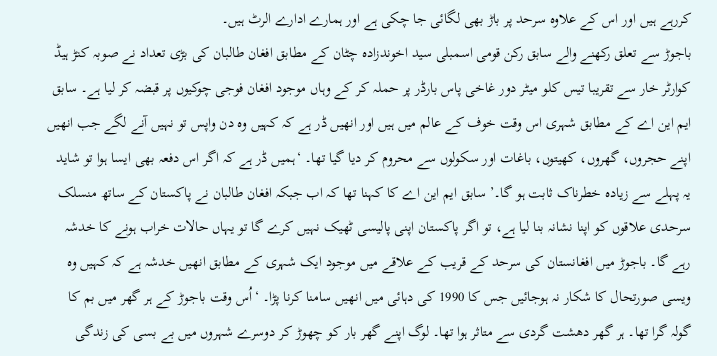کررہے ہیں اور اس کے علاوہ سرحد پر باڑ بھی لگائی جا چکی ہے اور ہمارے ادارے الرٹ ہیں۔
باجوڑ سے تعلق رکھنے والے سابق رکن قومی اسمبلی سید اخوندزادہ چٹان کے مطابق افغان طالبان کی بڑی تعداد نے صوبہ کنڑ ہیڈ کوارٹر خار سے تقریبا تیس کلو میٹر دور غاخی پاس بارڈر پر حملہ کر کے وہاں موجود افغان فوجی چوکیوں پر قبضہ کر لیا ہے۔ سابق ایم این اے کے مطابق شہری اس وقت خوف کے عالم میں ہیں اور انھیں ڈر ہے کہ کہیں وہ دن واپس تو نہیں آنے لگے جب انھیں اپنے حجروں، گھروں، کھیتوں، باغات اور سکولوں سے محروم کر دیا گیا تھا۔ ‘ہمیں ڈر ہے کہ اگر اس دفعہ بھی ایسا ہوا تو شاید یہ پہلے سے زیادہ خطرناک ثابت ہو گا۔’ سابق ایم این اے کا کہنا تھا کہ اب جبکہ افغان طالبان نے پاکستان کے ساتھ منسلک سرحدی علاقوں کو اپنا نشانہ بنا لیا ہے، تو اگر پاکستان اپنی پالیسی ٹھیک نہیں کرے گا تو یہاں حالات خراب ہونے کا خدشہ رہے گا۔ باجوڑ میں افغانستان کی سرحد کے قریب کے علاقے میں موجود ایک شہری کے مطابق انھیں خدشہ ہے کہ کہیں وہ ویسی صورتحال کا شکار نہ ہوجائیں جس کا 1990 کی دہائی میں انھیں سامنا کرنا پڑا۔ ‘اُس وقت باجوڑ کے ہر گھر میں بم کا گولہ گرا تھا۔ ہر گھر دھشت گردی سے متاثر ہوا تھا۔ لوگ اپنے گھر بار کو چھوڑ کر دوسرے شہروں میں بے بسی کی زندگی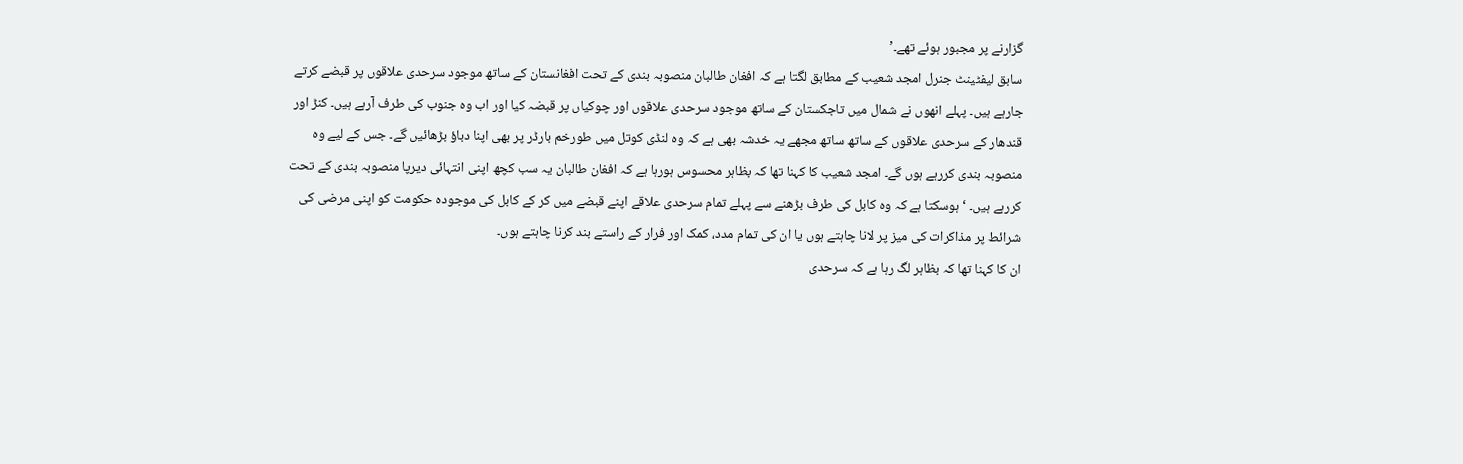گزارنے پر مجبور ہوئے تھے۔’
سابق لیفٹینٹ جنرل امجد شعیب کے مطابق لگتا ہے کہ افغان طالبان منصوبہ بندی کے تحت افغانستان کے ساتھ موجود سرحدی علاقوں پر قبضے کرتے جارہے ہیں۔ پہلے انھوں نے شمال میں تاجکستان کے ساتھ موجود سرحدی علاقوں اور چوکیاں پر قبضہ کیا اور اب وہ جنوب کی طرف آرہے ہیں۔ کنڑ اور قندھار کے سرحدی علاقوں کے ساتھ ساتھ مجھے یہ خدشہ بھی ہے کہ وہ لنڈی کوتل میں طورخم بارڈر پر بھی اپنا دباؤ بڑھائیں گے۔ جس کے لیے وہ منصوبہ بندی کررہے ہوں گے۔ امجد شعیب کا کہنا تھا کہ بظاہر محسوس ہورہا ہے کہ افغان طالبان یہ سب کچھ اپنی انتہائی دیرپا منصوبہ بندی کے تحت کررہے ہیں۔ ‘ہوسکتا ہے کہ وہ کابل کی طرف بڑھنے سے پہلے تمام سرحدی علاقے اپنے قبضے میں کر کے کابل کی موجودہ حکومت کو اپنی مرضی کی شرائط پر مذاکرات کی میز پر لانا چاہتے ہوں یا ان کی تمام مدد، کمک اور فرار کے راستے بند کرنا چاہتے ہوں۔
ان کا کہنا تھا کہ بظاہر لگ رہا ہے کہ سرحدی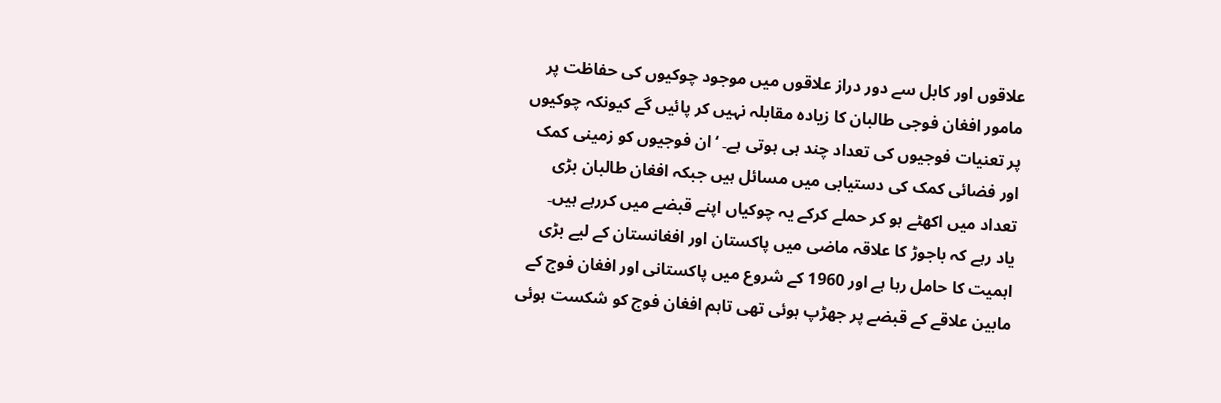علاقوں اور کابل سے دور دراز علاقوں میں موجود چوکیوں کی حفاظت پر مامور افغان فوجی طالبان کا زیادہ مقابلہ نہیں کر پائیں گے کیونکہ چوکیوں پر تعنیات فوجیوں کی تعداد چند ہی ہوتی ہے۔ ‘ان فوجیوں کو زمینی کمک اور فضائی کمک کی دستیابی میں مسائل ہیں جبکہ افغان طالبان بڑی تعداد میں اکھٹے ہو کر حملے کرکے یہ چوکیاں اپنے قبضے میں کررہے ہیں۔
یاد رہے کہ باجوڑ کا علاقہ ماضی میں پاکستان اور افغانستان کے لیے بڑی اہمیت کا حامل رہا ہے اور 1960 کے شروع میں پاکستانی اور افغان فوج کے مابین علاقے کے قبضے پر جھڑپ ہوئی تھی تاہم افغان فوج کو شکست ہوئی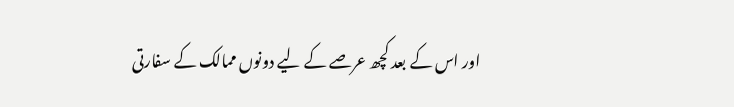اور اس کے بعد کچھ عرصے کے لیے دونوں ممالک کے سفارتی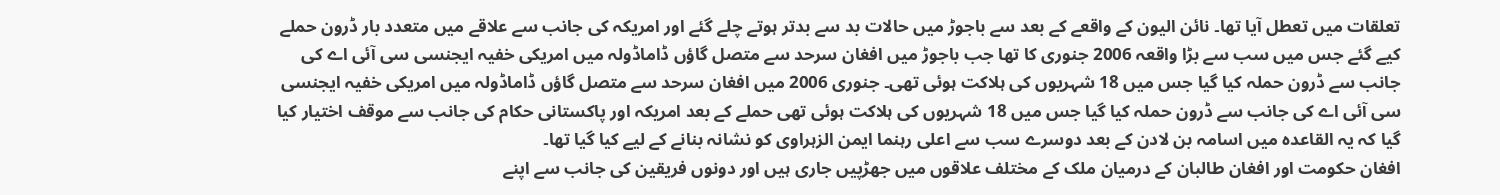تعلقات میں تعطل آیا تھا۔ نائن الیون کے واقعے کے بعد سے باجوڑ میں حالات بد سے بدتر ہوتے چلے گئے اور امریکہ کی جانب سے علاقے میں متعدد بار ڈرون حملے کیے گئے جس میں سب سے بڑا واقعہ 2006 جنوری کا تھا جب باجوڑ میں افغان سرحد سے متصل گاؤں ڈاماڈولہ میں امریکی خفیہ ایجنسی سی آئی اے کی جانب سے ڈرون حملہ کیا گیا جس میں 18 شہریوں کی ہلاکت ہوئی تھی۔ جنوری 2006 میں افغان سرحد سے متصل گاؤں ڈاماڈولہ میں امریکی خفیہ ایجنسی سی آئی اے کی جانب سے ڈرون حملہ کیا گیا جس میں 18 شہریوں کی ہلاکت ہوئی تھی حملے کے بعد امریکہ اور پاکستانی حکام کی جانب سے موقف اختیار کیا گیا کہ یہ القاعدہ میں اسامہ بن لادن کے بعد دوسرے سب سے اعلی رہنما ایمن الزہراوی کو نشانہ بنانے کے لیے کیا گیا تھا۔
افغان حکومت اور افغان طالبان کے درمیان ملک کے مختلف علاقوں میں جھڑپیں جاری ہیں اور دونوں فریقین کی جانب سے اپنے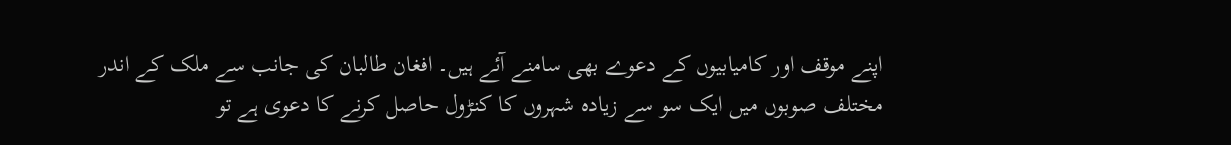اپنے موقف اور کامیابیوں کے دعوے بھی سامنے آئے ہیں۔ افغان طالبان کی جانب سے ملک کے اندر مختلف صوبوں میں ایک سو سے زیادہ شہروں کا کنڑول حاصل کرنے کا دعوی ہے تو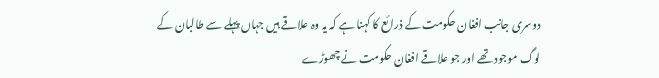دوسری جانب افغان حکومت کے ذرائع کا کہنا ہے کہ یہ وہ علاقے ہیں جہاں پہلے سے طالبان کے لوگ موجود تھے اور جو علاقے افغان حکومت نے چھوڑے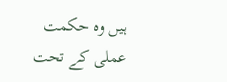ہیں وہ حکمت عملی کے تحت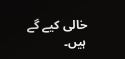خالی کیے گے ہیں۔